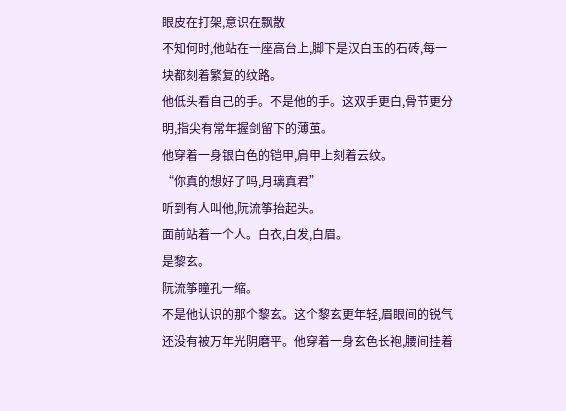眼皮在打架,意识在飘散
不知何时,他站在一座高台上,脚下是汉白玉的石砖,每一块都刻着繁复的纹路。
他低头看自己的手。不是他的手。这双手更白,骨节更分明,指尖有常年握剑留下的薄茧。
他穿着一身银白色的铠甲,肩甲上刻着云纹。
“你真的想好了吗,月璃真君”
听到有人叫他,阮流筝抬起头。
面前站着一个人。白衣,白发,白眉。
是黎玄。
阮流筝瞳孔一缩。
不是他认识的那个黎玄。这个黎玄更年轻,眉眼间的锐气还没有被万年光阴磨平。他穿着一身玄色长袍,腰间挂着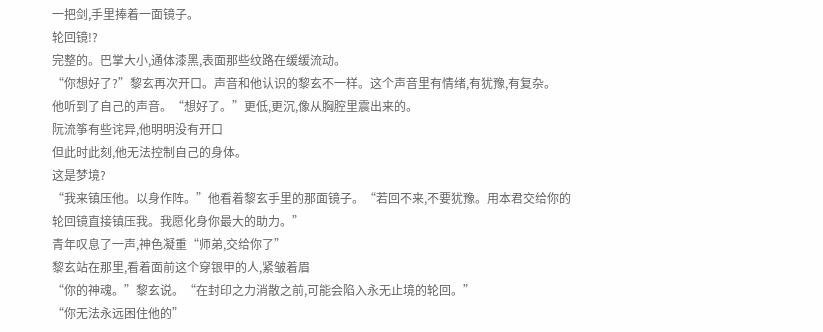一把剑,手里捧着一面镜子。
轮回镜!?
完整的。巴掌大小,通体漆黑,表面那些纹路在缓缓流动。
“你想好了?”黎玄再次开口。声音和他认识的黎玄不一样。这个声音里有情绪,有犹豫,有复杂。
他听到了自己的声音。“想好了。”更低,更沉,像从胸腔里震出来的。
阮流筝有些诧异,他明明没有开口
但此时此刻,他无法控制自己的身体。
这是梦境?
“我来镇压他。以身作阵。”他看着黎玄手里的那面镜子。“若回不来,不要犹豫。用本君交给你的轮回镜直接镇压我。我愿化身你最大的助力。”
青年叹息了一声,神色凝重“师弟,交给你了”
黎玄站在那里,看着面前这个穿银甲的人,紧皱着眉
“你的神魂。”黎玄说。“在封印之力消散之前,可能会陷入永无止境的轮回。”
“你无法永远困住他的”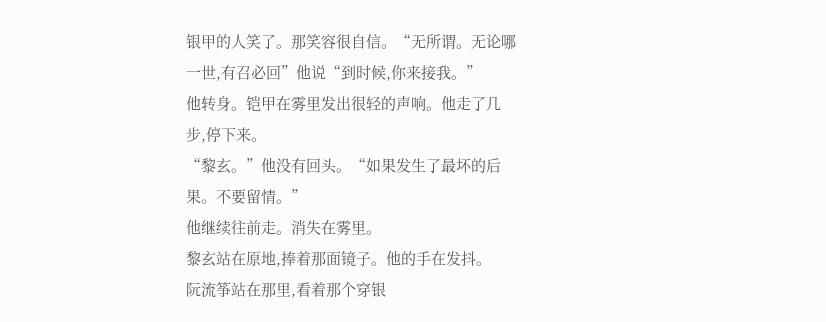银甲的人笑了。那笑容很自信。“无所谓。无论哪一世,有召必回”他说“到时候,你来接我。”
他转身。铠甲在雾里发出很轻的声响。他走了几步,停下来。
“黎玄。”他没有回头。“如果发生了最坏的后果。不要留情。”
他继续往前走。消失在雾里。
黎玄站在原地,捧着那面镜子。他的手在发抖。
阮流筝站在那里,看着那个穿银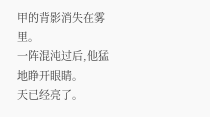甲的背影消失在雾里。
一阵混沌过后,他猛地睁开眼睛。
天已经亮了。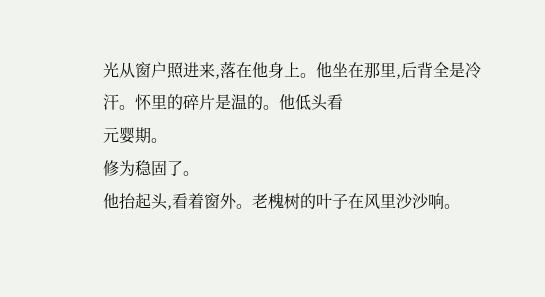光从窗户照进来,落在他身上。他坐在那里,后背全是冷汗。怀里的碎片是温的。他低头看
元婴期。
修为稳固了。
他抬起头,看着窗外。老槐树的叶子在风里沙沙响。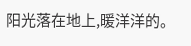阳光落在地上,暖洋洋的。